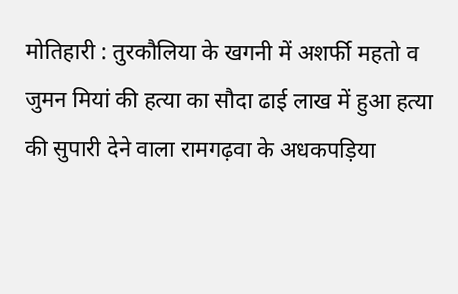मोतिहारी : तुरकौलिया के खगनी में अशर्फी महतो व जुमन मियां की हत्या का सौदा ढाई लाख में हुआ हत्या की सुपारी देने वाला रामगढ़वा के अधकपड़िया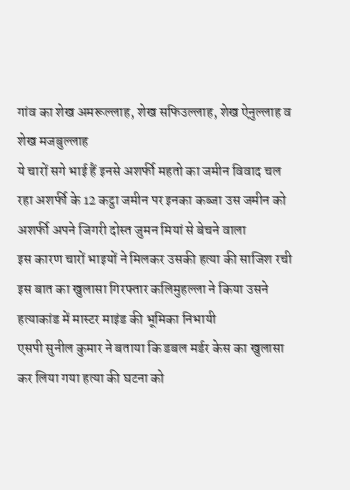गांव का शेख अमरूल्लाह, शेख सफिउल्लाह, शेख ऐनुल्लाह व शेख मजबुल्लाह
ये चारों सगे भाई हैं इनसे अशर्फी महतो का जमीन विवाद चल रहा अशर्फी के 12 कट्ठा जमीन पर इनका कब्जा उस जमीन को अशर्फी अपने जिगरी दोस्त जुमन मियां से बेचने वाला
इस कारण चारों भाइयों ने मिलकर उसकी हत्या की साजिश रची इस बात का खुलासा गिरफ्तार कलिमुहल्ला ने किया उसने हत्याकांड में मास्टर माइंड की भूमिका निभायी
एसपी सुनील कुमार ने बताया कि डबल मर्डर केस का खुलासा कर लिया गया हत्या की घटना को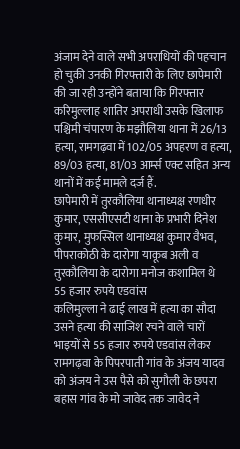अंजाम देने वाले सभी अपराधियों की पहचान हो चुकी उनकी गिरफ्तारी के लिए छापेमारी की जा रही उन्होंने बताया कि गिरफ्तार करिमुल्लाह शातिर अपराधी उसके खिलाफ पश्चिमी चंपारण के मझौलिया थाना में 26/13 हत्या, रामगढ़वा में 102/05 अपहरण व हत्या, 89/03 हत्या, 81/03 आर्म्स एक्ट सहित अन्य थानों में कई मामले दर्ज हैं.
छापेमारी में तुरकौलिया थानाध्यक्ष रणधीर कुमार, एससीएसटी थाना के प्रभारी दिनेश कुमार, मुफस्सिल थानाध्यक्ष कुमार वैभव, पीपराकोठी के दारोगा याकूब अली व तुरकौलिया के दारोगा मनोज कशामिल थे
55 हजार रुपये एडवांस
कलिमुल्ला ने ढाई लाख में हत्या का सौदा उसने हत्या की साजिश रचने वाले चारों भाइयों से 55 हजार रुपये एडवांस लेकर रामगढ़वा के पिपरपाती गांव के अंजय यादव को अंजय ने उस पैसे को सुगौली के छपरा बहास गांव के मो जावेद तक जावेद ने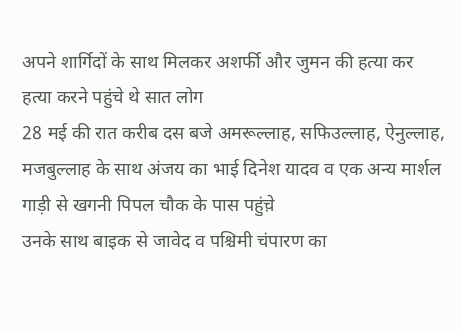अपने शार्गिदों के साथ मिलकर अशर्फी और जुमन की हत्या कर
हत्या करने पहुंचे थे सात लोग
28 मई की रात करीब दस बजे अमरूल्लाह, सफिउल्लाह, ऐनुल्लाह, मजबुल्लाह के साथ अंजय का भाई दिनेश यादव व एक अन्य मार्शल गाड़ी से खगनी पिपल चौक के पास पहुंच़े
उनके साथ बाइक से जावेद व पश्चिमी चंपारण का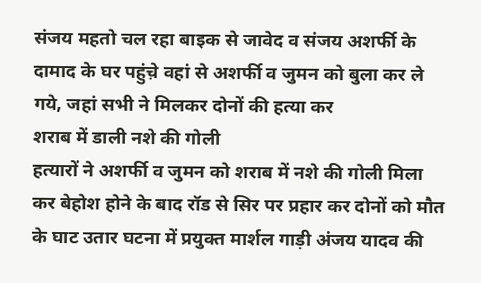संजय महतो चल रहा बाइक से जावेद व संजय अशर्फी के दामाद के घर पहुंच़े वहां से अशर्फी व जुमन को बुला कर ले गये, जहां सभी ने मिलकर दोनों की हत्या कर
शराब में डाली नशे की गोली
हत्यारों ने अशर्फी व जुमन को शराब में नशे की गोली मिला कर बेहोश होने के बाद रॉड से सिर पर प्रहार कर दोनों को मौत के घाट उतार घटना में प्रयुक्त मार्शल गाड़ी अंजय यादव की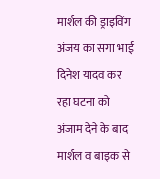मार्शल की ड्राइविंग अंजय का सगा भाई दिनेश यादव कर रहा घटना को अंजाम देने के बाद मार्शल व बाइक से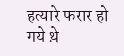हत्यारे फरार हो गये थ़े